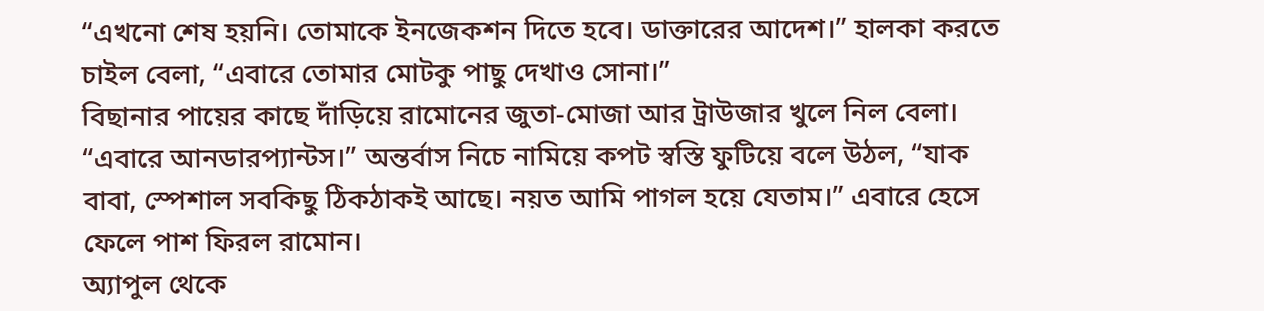“এখনো শেষ হয়নি। তোমাকে ইনজেকশন দিতে হবে। ডাক্তারের আদেশ।” হালকা করতে চাইল বেলা, “এবারে তোমার মোটকু পাছু দেখাও সোনা।”
বিছানার পায়ের কাছে দাঁড়িয়ে রামোনের জুতা-মোজা আর ট্রাউজার খুলে নিল বেলা।
“এবারে আনডারপ্যান্টস।” অন্তর্বাস নিচে নামিয়ে কপট স্বস্তি ফুটিয়ে বলে উঠল, “যাক বাবা, স্পেশাল সবকিছু ঠিকঠাকই আছে। নয়ত আমি পাগল হয়ে যেতাম।” এবারে হেসে ফেলে পাশ ফিরল রামোন।
অ্যাপুল থেকে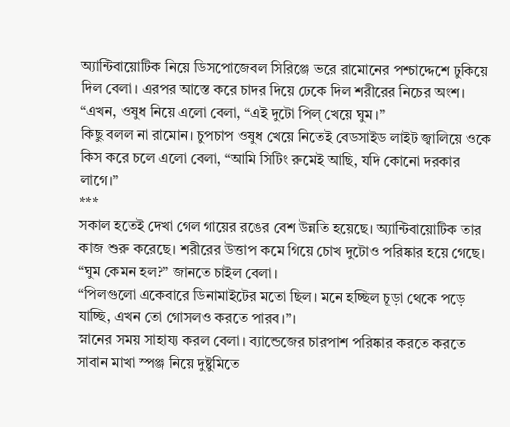অ্যান্টিবায়োটিক নিয়ে ডিসপোজেবল সিরিঞ্জে ভরে রামোনের পশ্চাদ্দেশে ঢুকিয়ে দিল বেলা। এরপর আস্তে করে চাদর দিয়ে ঢেকে দিল শরীরের নিচের অংশ।
“এখন, ওষুধ নিয়ে এলো বেলা, “এই দুটো পিল্ খেয়ে ঘুম।”
কিছু বলল না রামোন। চুপচাপ ওষুধ খেয়ে নিতেই বেডসাইড লাইট জ্বালিয়ে ওকে কিস করে চলে এলো বেলা, “আমি সিটিং রুমেই আছি, যদি কোনো দরকার লাগে।”
***
সকাল হতেই দেখা গেল গায়ের রঙের বেশ উন্নতি হয়েছে। অ্যান্টিবায়োটিক তার কাজ শুরু করেছে। শরীরের উত্তাপ কমে গিয়ে চোখ দুটোও পরিষ্কার হয়ে গেছে।
“ঘুম কেমন হল?” জানতে চাইল বেলা।
“পিলগুলো একেবারে ডিনামাইটের মতো ছিল। মনে হচ্ছিল চূড়া থেকে পড়ে যাচ্ছি, এখন তো গোসলও করতে পারব।”।
স্নানের সময় সাহায্য করল বেলা। ব্যান্ডেজের চারপাশ পরিষ্কার করতে করতে সাবান মাখা স্পঞ্জ নিয়ে দুষ্টুমিতে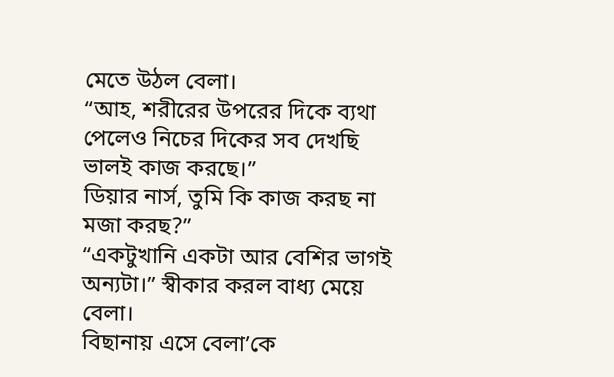মেতে উঠল বেলা।
“আহ, শরীরের উপরের দিকে ব্যথা পেলেও নিচের দিকের সব দেখছি ভালই কাজ করছে।”
ডিয়ার নার্স, তুমি কি কাজ করছ না মজা করছ?”
“একটুখানি একটা আর বেশির ভাগই অন্যটা।” স্বীকার করল বাধ্য মেয়ে বেলা।
বিছানায় এসে বেলা’কে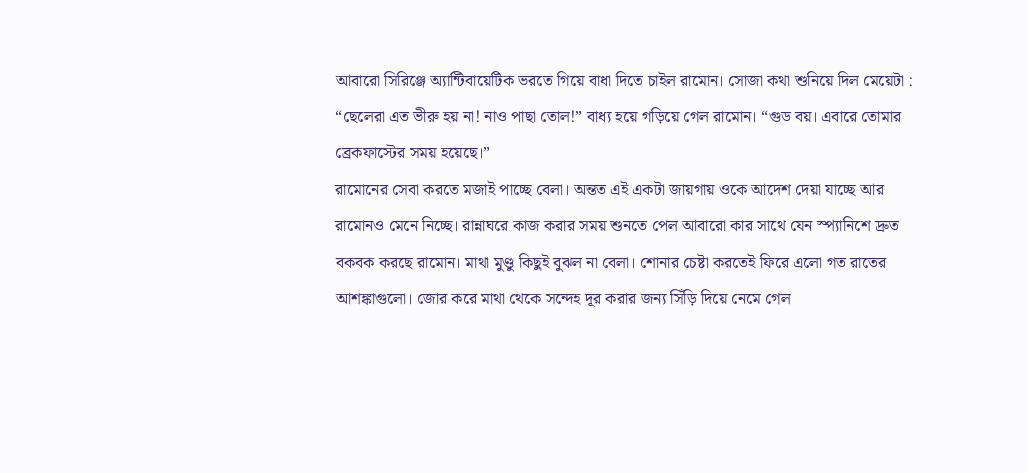আবারো সিরিঞ্জে অ্যান্টিবায়েটিক ভরতে গিয়ে বাধা দিতে চাইল রামোন। সোজা কথা শুনিয়ে দিল মেয়েটা : “ছেলেরা এত ভীরু হয় না! নাও পাছা তোল!” বাধ্য হয়ে গড়িয়ে গেল রামোন। “গুড বয়। এবারে তোমার ব্রেকফাস্টের সময় হয়েছে।”
রামোনের সেবা করতে মজাই পাচ্ছে বেলা। অন্তত এই একটা জায়গায় ওকে আদেশ দেয়া যাচ্ছে আর রামোনও মেনে নিচ্ছে। রান্নাঘরে কাজ করার সময় শুনতে পেল আবারো কার সাথে যেন স্প্যানিশে দ্রুত বকবক করছে রামোন। মাথা মুণ্ডু কিছুই বুঝল না বেলা। শোনার চেষ্টা করতেই ফিরে এলো গত রাতের আশঙ্কাগুলো। জোর করে মাথা থেকে সন্দেহ দূর করার জন্য সিঁড়ি দিয়ে নেমে গেল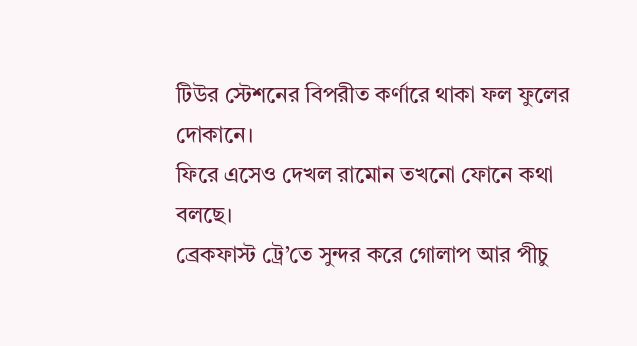টিউর স্টেশনের বিপরীত কর্ণারে থাকা ফল ফুলের দোকানে।
ফিরে এসেও দেখল রামোন তখনো ফোনে কথা বলছে।
ব্রেকফাস্ট ট্রে’তে সুন্দর করে গোলাপ আর পীচু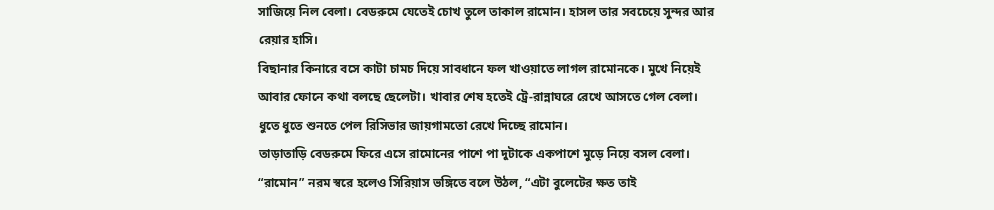সাজিয়ে নিল বেলা। বেডরুমে যেতেই চোখ তুলে তাকাল রামোন। হাসল তার সবচেয়ে সুন্দর আর রেয়ার হাসি।
বিছানার কিনারে বসে কাটা চামচ দিয়ে সাবধানে ফল খাওয়াতে লাগল রামোনকে। মুখে নিয়েই আবার ফোনে কথা বলছে ছেলেটা। খাবার শেষ হতেই ট্রে-রান্নাঘরে রেখে আসতে গেল বেলা। ধুতে ধুতে শুনতে পেল রিসিভার জায়গামতো রেখে দিচ্ছে রামোন।
তাড়াতাড়ি বেডরুমে ফিরে এসে রামোনের পাশে পা দুটাকে একপাশে মুড়ে নিয়ে বসল বেলা।
“রামোন” নরম স্বরে হলেও সিরিয়াস ভঙ্গিতে বলে উঠল, “এটা বুলেটের ক্ষত তাই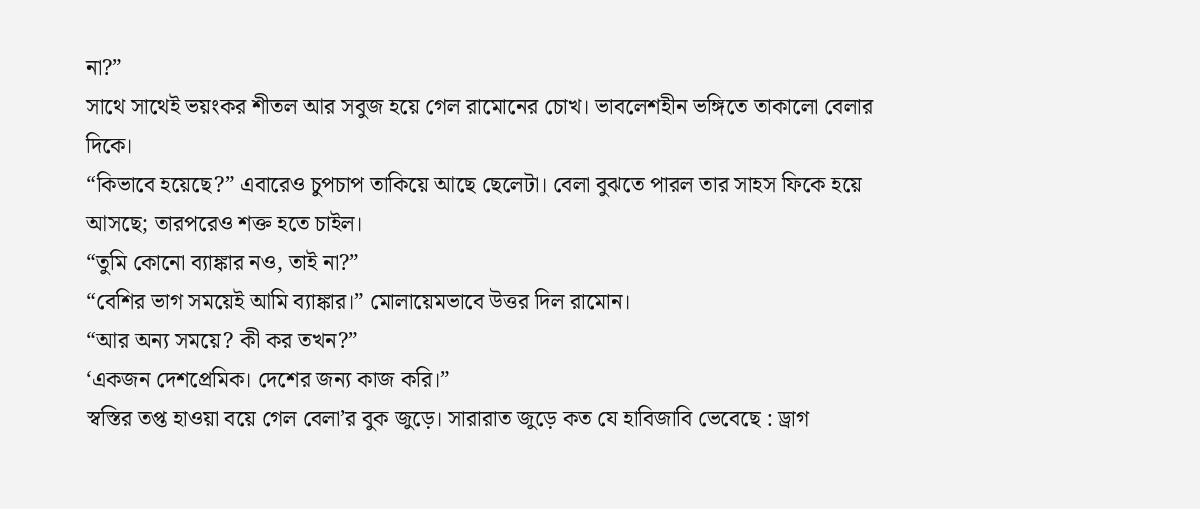না?”
সাথে সাথেই ভয়ংকর শীতল আর সবুজ হয়ে গেল রামোনের চোখ। ভাবলেশহীন ভঙ্গিতে তাকালো বেলার দিকে।
“কিভাবে হয়েছে?” এবারেও চুপচাপ তাকিয়ে আছে ছেলেটা। বেলা বুঝতে পারল তার সাহস ফিকে হয়ে আসছে; তারপরেও শক্ত হতে চাইল।
“তুমি কোনো ব্যাঙ্কার নও, তাই না?”
“বেশির ভাগ সময়েই আমি ব্যাঙ্কার।” মোলায়েমভাবে উত্তর দিল রামোন।
“আর অন্য সময়ে? কী কর তখন?”
‘একজন দেশপ্রেমিক। দেশের জন্য কাজ করি।”
স্বস্তির তপ্ত হাওয়া বয়ে গেল বেলা’র বুক জুড়ে। সারারাত জুড়ে কত যে হাবিজাবি ভেবেছে : ড্রাগ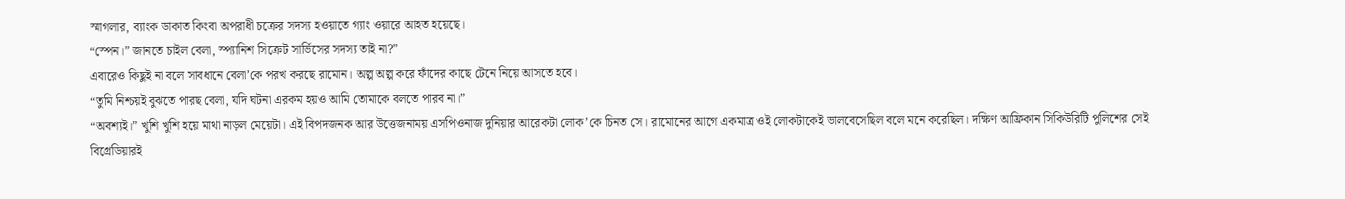স্মাগলার, ব্যাংক ডাকাত কিংবা অপরাধী চক্রের সদস্য হওয়াতে গ্যাং ওয়ারে আহত হয়েছে।
“স্পেন।” জানতে চাইল বেলা, স্প্যানিশ সিক্রেট সার্ভিসের সদস্য তাই না?”
এবারেও কিছুই না বলে সাবধানে বেলা’কে পরখ করছে রামোন। অল্প অল্প করে ফাঁদের কাছে টেনে নিয়ে আসতে হবে।
“তুমি নিশ্চয়ই বুঝতে পারছ বেলা, যদি ঘটনা এরকম হয়ও আমি তোমাকে বলতে পারব না।”
“অবশ্যই।” খুশি খুশি হয়ে মাথা নাড়ল মেয়েটা। এই বিপদজনক আর উত্তেজনাময় এসপিওনাজ দুনিয়ার আরেকটা লোক’কে চিনত সে। রামোনের আগে একমাত্র ওই লোকটাকেই ভালবেসেছিল বলে মনে করেছিল। দক্ষিণ আফ্রিকান সিকিউরিটি পুলিশের সেই বিগ্রেডিয়ারই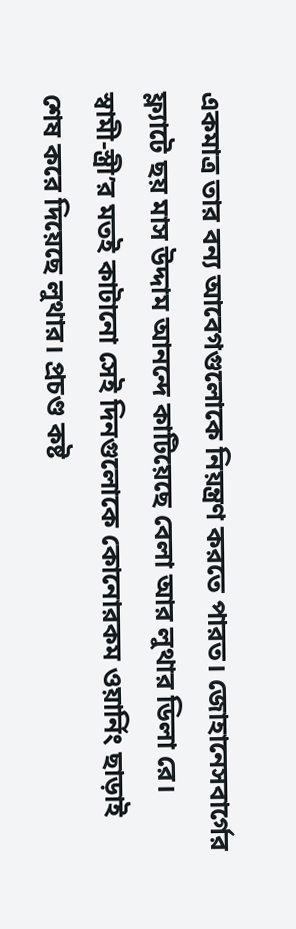একমাত্র তার বন্য আবেগগুলোকে নিয়ন্ত্রণ করতে পারত। জোহানেসবার্গের ফ্ল্যাটে ছয় মাস উদ্দাম আনন্দে কাটিয়েছে বেলা আর লুথার ডিলা রে। স্বামী-স্ত্রী’র মতই কাটানো সেই দিনগুলোকে কোনোরকম ওয়ার্নিং ছাড়াই শেষ করে দিয়েছে লুথার। প্রচণ্ড কষ্ট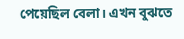পেয়েছিল বেলা। এখন বুঝতে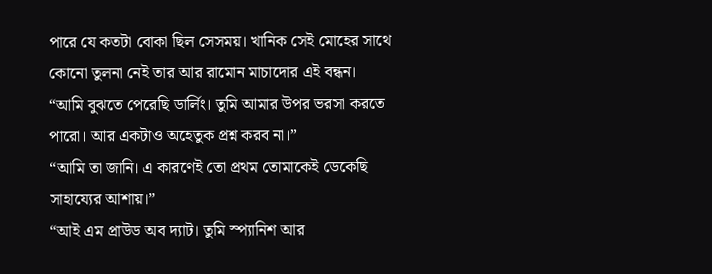পারে যে কতটা বোকা ছিল সেসময়। খানিক সেই মোহের সাথে কোনো তুলনা নেই তার আর রামোন মাচাদোর এই বন্ধন।
“আমি বুঝতে পেরেছি ডার্লিং। তুমি আমার উপর ভরসা করতে পারো। আর একটাও অহেতুক প্রশ্ন করব না।”
“আমি তা জানি। এ কারণেই তো প্রথম তোমাকেই ডেকেছি সাহায্যের আশায়।”
“আই এম প্রাউড অব দ্যাট। তুমি স্প্যানিশ আর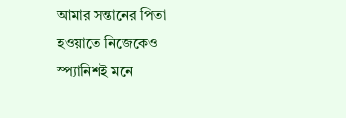আমার সন্তানের পিতা হওয়াতে নিজেকেও স্প্যানিশই মনে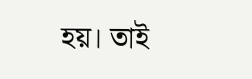হয়। তাই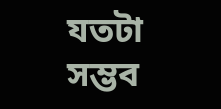যতটা সম্ভব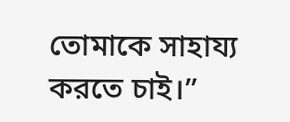তোমাকে সাহায্য করতে চাই।”